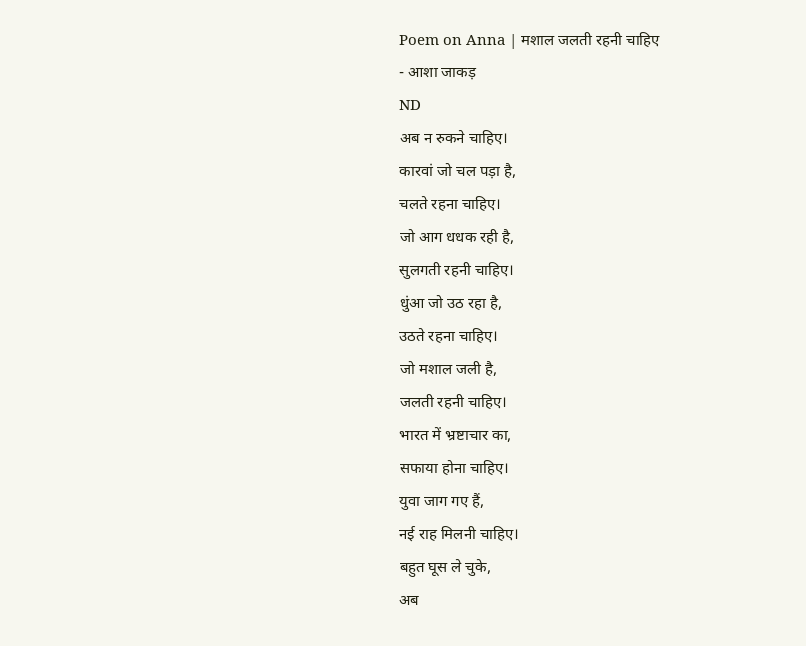Poem on Anna | मशाल जलती रहनी चाहिए
- आशा जाकड़
ND
अब न रुकने चाहिए।
कारवां जो चल पड़ा है,
चलते रहना चाहिए।
जो आग धधक रही है,
सुलगती रहनी चाहिए।
धुंआ जो उठ रहा है,
उठते रहना चाहिए।
जो मशाल जली है,
जलती रहनी चाहिए।
भारत में भ्रष्टाचार का,
सफाया होना चाहिए।
युवा जाग गए हैं,
नई राह मिलनी चाहिए।
बहुत घूस ले चुके,
अब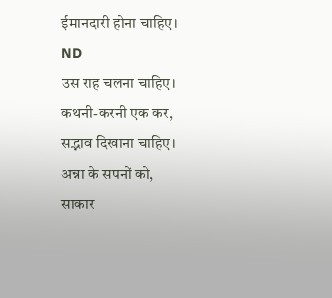ईमानदारी होना चाहिए।
ND
उस राह चलना चाहिए।
कथनी-करनी एक कर,
सद्भाव दिखाना चाहिए।
अन्ना के सपनों को,
साकार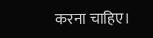करना चाहिए।